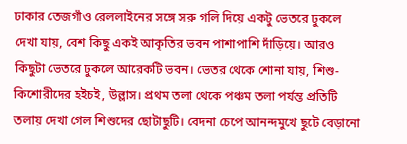ঢাকার তেজগাঁও রেললাইনের সঙ্গে সরু গলি দিয়ে একটু ভেতরে ঢুকলে দেখা যায়, বেশ কিছু একই আকৃতির ভবন পাশাপাশি দাঁড়িয়ে। আরও কিছুটা ভেতরে ঢুকলে আরেকটি ভবন। ভেতর থেকে শোনা যায়, শিশু-কিশোরীদের হইচই, উল্লাস। প্রথম তলা থেকে পঞ্চম তলা পর্যন্ত প্রতিটি তলায় দেখা গেল শিশুদের ছোটাছুটি। বেদনা চেপে আনন্দমুখে ছুটে বেড়ানো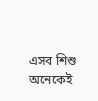এসব শিশু অনেকেই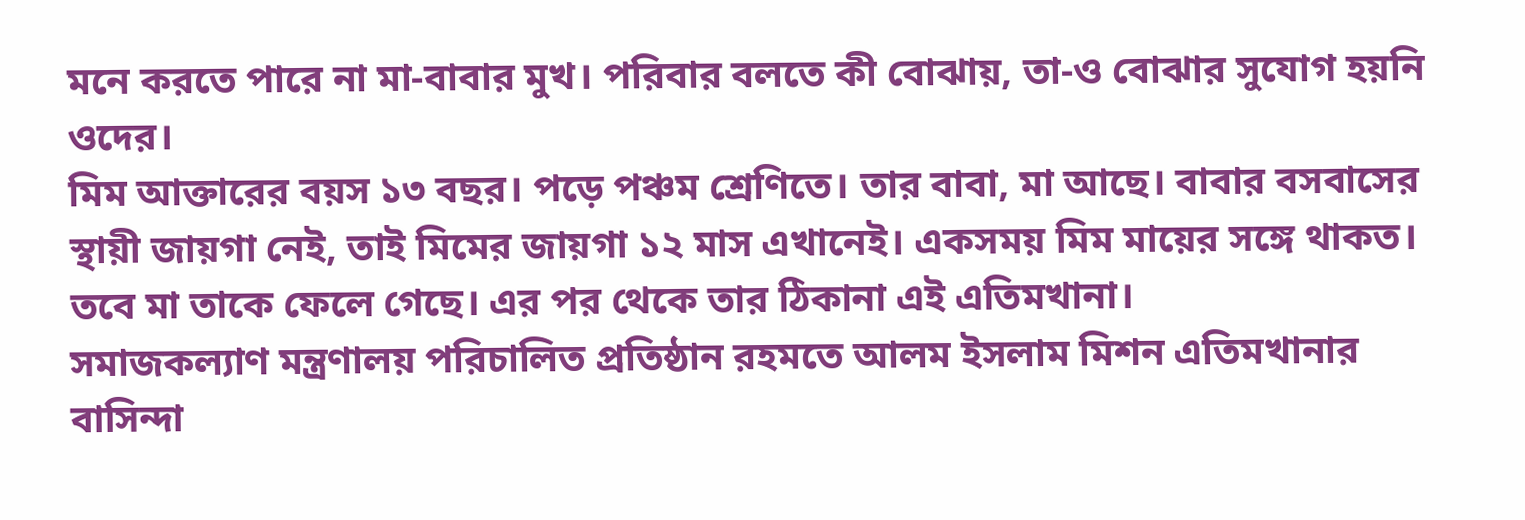মনে করতে পারে না মা-বাবার মুখ। পরিবার বলতে কী বোঝায়, তা-ও বোঝার সুযোগ হয়নি ওদের।
মিম আক্তারের বয়স ১৩ বছর। পড়ে পঞ্চম শ্রেণিতে। তার বাবা, মা আছে। বাবার বসবাসের স্থায়ী জায়গা নেই, তাই মিমের জায়গা ১২ মাস এখানেই। একসময় মিম মায়ের সঙ্গে থাকত। তবে মা তাকে ফেলে গেছে। এর পর থেকে তার ঠিকানা এই এতিমখানা।
সমাজকল্যাণ মন্ত্রণালয় পরিচালিত প্রতিষ্ঠান রহমতে আলম ইসলাম মিশন এতিমখানার বাসিন্দা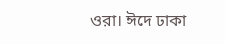ওরা। ঈদে ঢাকা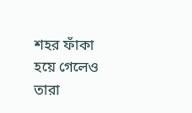শহর ফাঁকা হয়ে গেলেও তারা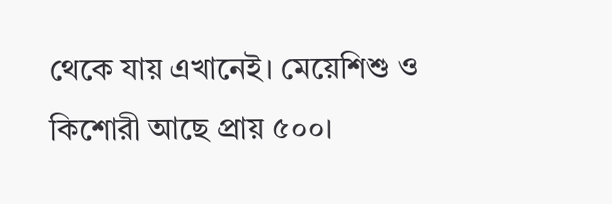থেকে যায় এখানেই। মেয়েশিশু ও কিশোরী আছে প্রায় ৫০০।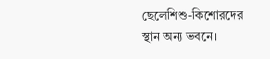ছেলেশিশু-কিশোরদের স্থান অন্য ভবনে।